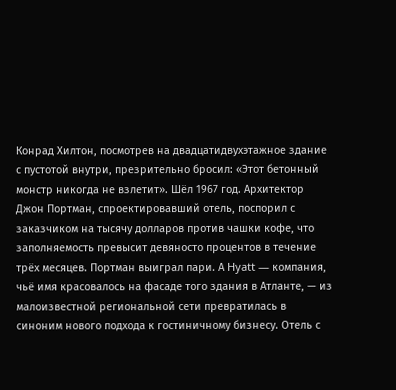Конрад Хилтон, посмотрев на двадцатидвухэтажное здание с пустотой внутри, презрительно бросил: «Этот бетонный монстр никогда не взлетит». Шёл 1967 год. Архитектор Джон Портман, спроектировавший отель, поспорил с заказчиком на тысячу долларов против чашки кофе, что заполняемость превысит девяносто процентов в течение трёх месяцев. Портман выиграл пари. А Hyatt — компания, чьё имя красовалось на фасаде того здания в Атланте, — из малоизвестной региональной сети превратилась в синоним нового подхода к гостиничному бизнесу. Отель с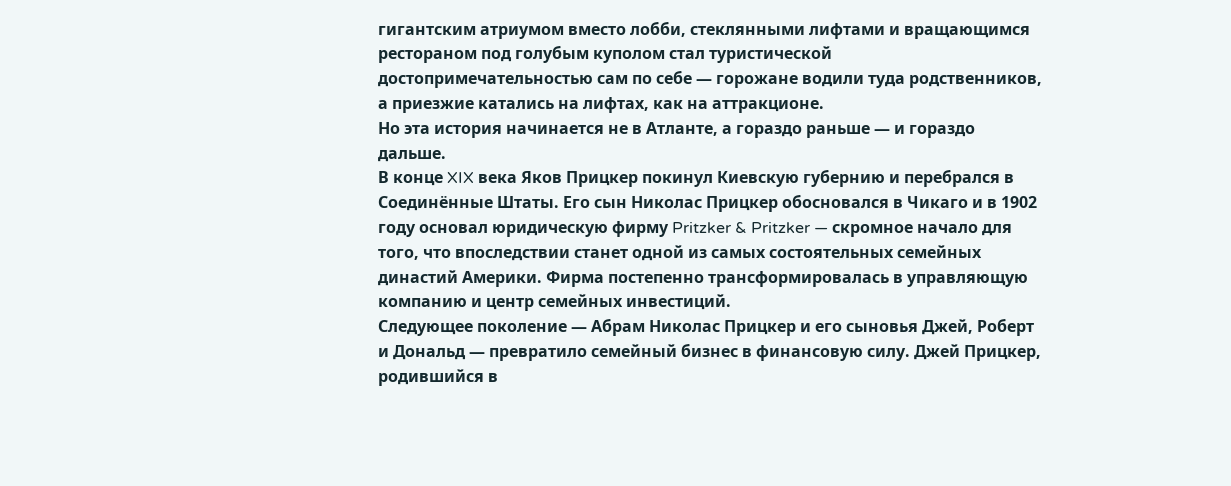гигантским атриумом вместо лобби, стеклянными лифтами и вращающимся рестораном под голубым куполом стал туристической достопримечательностью сам по себе — горожане водили туда родственников, а приезжие катались на лифтах, как на аттракционе.
Но эта история начинается не в Атланте, а гораздо раньше — и гораздо дальше.
В конце XIX века Яков Прицкер покинул Киевскую губернию и перебрался в Соединённые Штаты. Его сын Николас Прицкер обосновался в Чикаго и в 1902 году основал юридическую фирму Pritzker & Pritzker — скромное начало для того, что впоследствии станет одной из самых состоятельных семейных династий Америки. Фирма постепенно трансформировалась в управляющую компанию и центр семейных инвестиций.
Следующее поколение — Абрам Николас Прицкер и его сыновья Джей, Роберт и Дональд — превратило семейный бизнес в финансовую силу. Джей Прицкер, родившийся в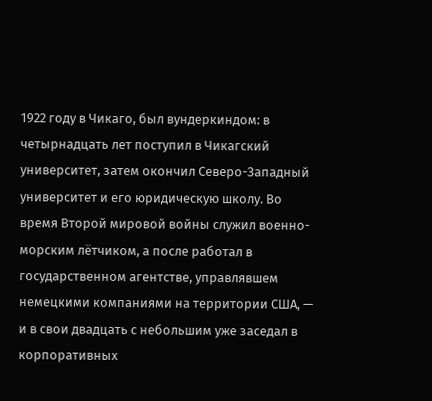1922 году в Чикаго, был вундеркиндом: в четырнадцать лет поступил в Чикагский университет, затем окончил Северо-Западный университет и его юридическую школу. Во время Второй мировой войны служил военно-морским лётчиком, а после работал в государственном агентстве, управлявшем немецкими компаниями на территории США, — и в свои двадцать с небольшим уже заседал в корпоративных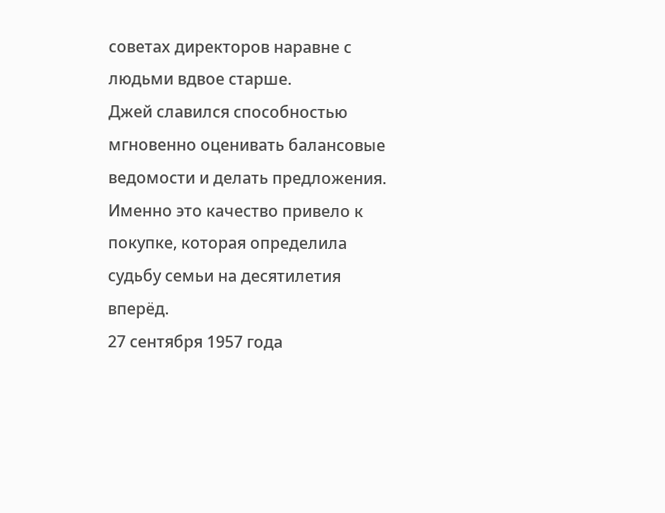советах директоров наравне с людьми вдвое старше.
Джей славился способностью мгновенно оценивать балансовые ведомости и делать предложения. Именно это качество привело к покупке, которая определила судьбу семьи на десятилетия вперёд.
27 сентября 1957 года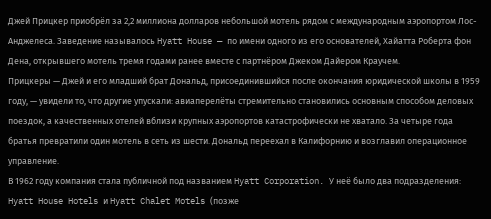Джей Прицкер приобрёл за 2,2 миллиона долларов небольшой мотель рядом с международным аэропортом Лос-Анджелеса. Заведение называлось Hyatt House — по имени одного из его основателей, Хайатта Роберта фон Дена, открывшего мотель тремя годами ранее вместе с партнёром Джеком Дайером Краучем.
Прицкеры — Джей и его младший брат Дональд, присоединившийся после окончания юридической школы в 1959 году, — увидели то, что другие упускали: авиаперелёты стремительно становились основным способом деловых поездок, а качественных отелей вблизи крупных аэропортов катастрофически не хватало. За четыре года братья превратили один мотель в сеть из шести. Дональд переехал в Калифорнию и возглавил операционное управление.
В 1962 году компания стала публичной под названием Hyatt Corporation. У неё было два подразделения: Hyatt House Hotels и Hyatt Chalet Motels (позже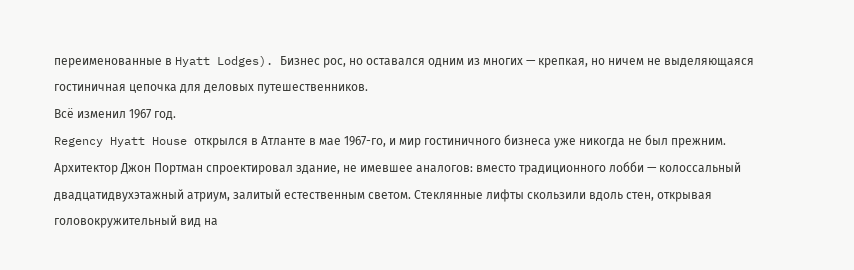переименованные в Hyatt Lodges). Бизнес рос, но оставался одним из многих — крепкая, но ничем не выделяющаяся гостиничная цепочка для деловых путешественников.
Всё изменил 1967 год.
Regency Hyatt House открылся в Атланте в мае 1967-го, и мир гостиничного бизнеса уже никогда не был прежним. Архитектор Джон Портман спроектировал здание, не имевшее аналогов: вместо традиционного лобби — колоссальный двадцатидвухэтажный атриум, залитый естественным светом. Стеклянные лифты скользили вдоль стен, открывая головокружительный вид на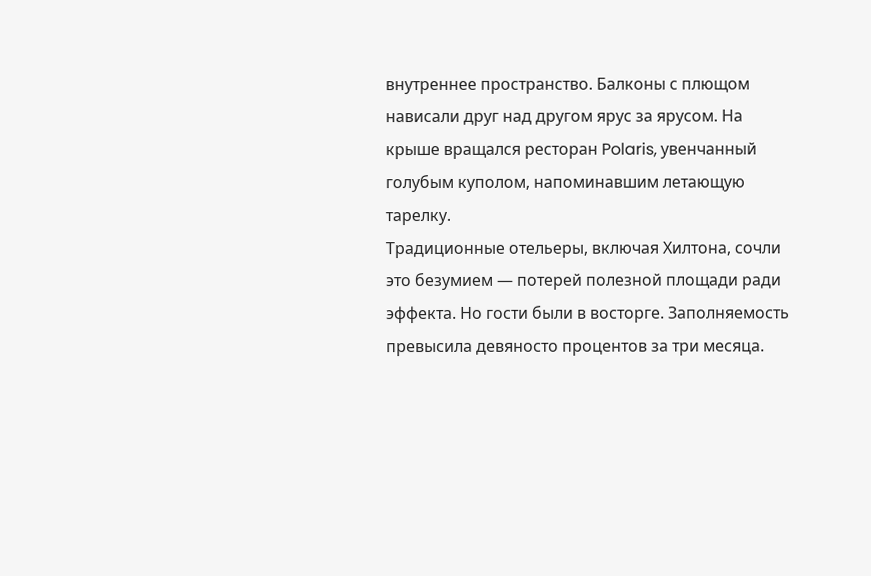внутреннее пространство. Балконы с плющом нависали друг над другом ярус за ярусом. На крыше вращался ресторан Polaris, увенчанный голубым куполом, напоминавшим летающую тарелку.
Традиционные отельеры, включая Хилтона, сочли это безумием — потерей полезной площади ради эффекта. Но гости были в восторге. Заполняемость превысила девяносто процентов за три месяца.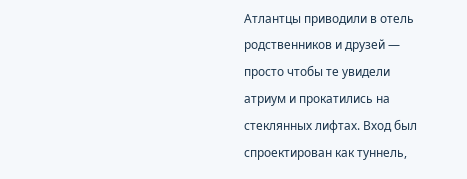Атлантцы приводили в отель родственников и друзей — просто чтобы те увидели атриум и прокатились на стеклянных лифтах. Вход был спроектирован как туннель,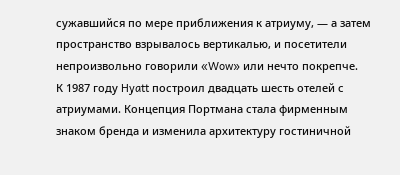сужавшийся по мере приближения к атриуму, — а затем пространство взрывалось вертикалью, и посетители непроизвольно говорили «Wow» или нечто покрепче.
К 1987 году Hyatt построил двадцать шесть отелей с атриумами. Концепция Портмана стала фирменным знаком бренда и изменила архитектуру гостиничной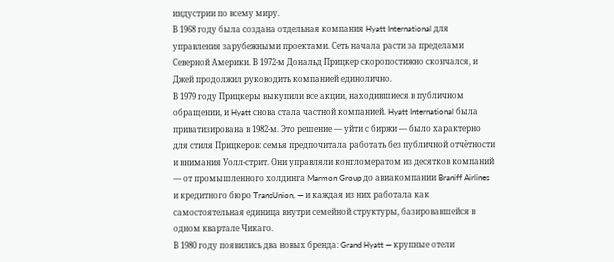индустрии по всему миру.
В 1968 году была создана отдельная компания Hyatt International для управления зарубежными проектами. Сеть начала расти за пределами Северной Америки. В 1972-м Дональд Прицкер скоропостижно скончался, и Джей продолжил руководить компанией единолично.
В 1979 году Прицкеры выкупили все акции, находившиеся в публичном обращении, и Hyatt снова стала частной компанией. Hyatt International была приватизирована в 1982-м. Это решение — уйти с биржи — было характерно для стиля Прицкеров: семья предпочитала работать без публичной отчётности и внимания Уолл-стрит. Они управляли конгломератом из десятков компаний — от промышленного холдинга Marmon Group до авиакомпании Braniff Airlines и кредитного бюро TransUnion, — и каждая из них работала как самостоятельная единица внутри семейной структуры, базировавшейся в одном квартале Чикаго.
В 1980 году появились два новых бренда: Grand Hyatt — крупные отели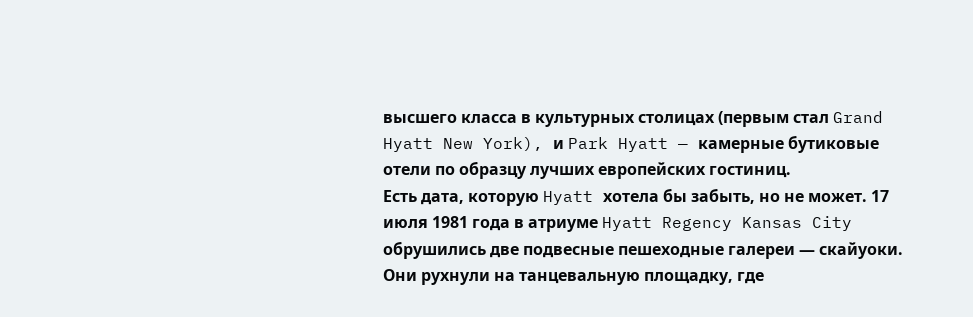высшего класса в культурных столицах (первым стал Grand Hyatt New York), и Park Hyatt — камерные бутиковые отели по образцу лучших европейских гостиниц.
Есть дата, которую Hyatt хотела бы забыть, но не может. 17 июля 1981 года в атриуме Hyatt Regency Kansas City обрушились две подвесные пешеходные галереи — скайуоки. Они рухнули на танцевальную площадку, где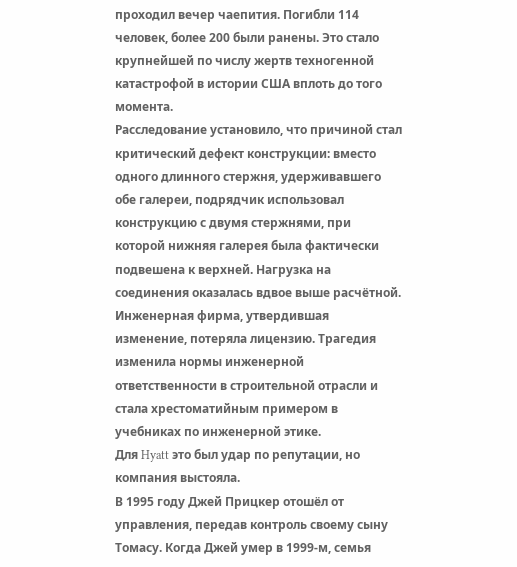проходил вечер чаепития. Погибли 114 человек, более 200 были ранены. Это стало крупнейшей по числу жертв техногенной катастрофой в истории США вплоть до того момента.
Расследование установило, что причиной стал критический дефект конструкции: вместо одного длинного стержня, удерживавшего обе галереи, подрядчик использовал конструкцию с двумя стержнями, при которой нижняя галерея была фактически подвешена к верхней. Нагрузка на соединения оказалась вдвое выше расчётной. Инженерная фирма, утвердившая изменение, потеряла лицензию. Трагедия изменила нормы инженерной ответственности в строительной отрасли и стала хрестоматийным примером в учебниках по инженерной этике.
Для Hyatt это был удар по репутации, но компания выстояла.
В 1995 году Джей Прицкер отошёл от управления, передав контроль своему сыну Томасу. Когда Джей умер в 1999-м, семья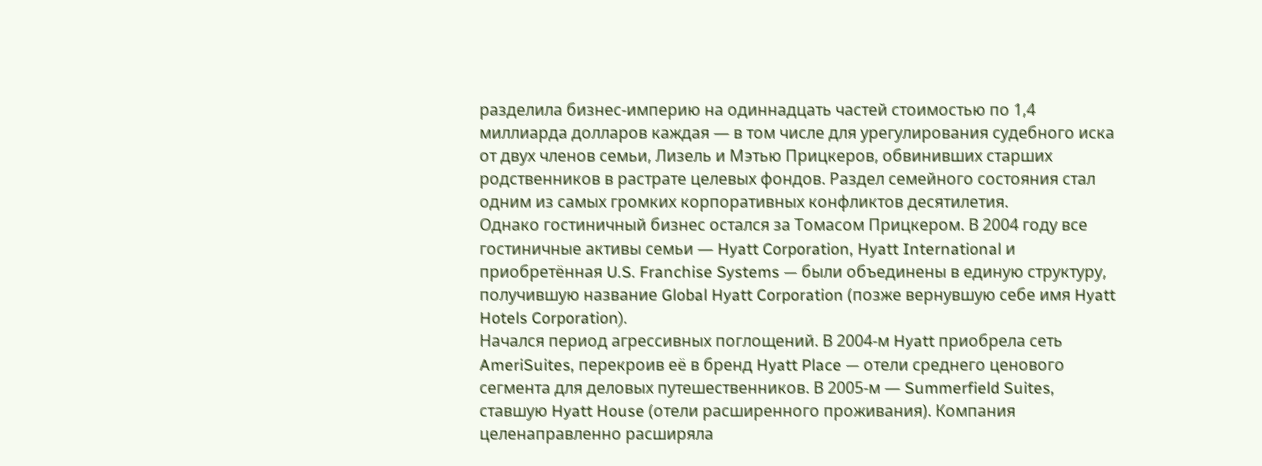разделила бизнес-империю на одиннадцать частей стоимостью по 1,4 миллиарда долларов каждая — в том числе для урегулирования судебного иска от двух членов семьи, Лизель и Мэтью Прицкеров, обвинивших старших родственников в растрате целевых фондов. Раздел семейного состояния стал одним из самых громких корпоративных конфликтов десятилетия.
Однако гостиничный бизнес остался за Томасом Прицкером. В 2004 году все гостиничные активы семьи — Hyatt Corporation, Hyatt International и приобретённая U.S. Franchise Systems — были объединены в единую структуру, получившую название Global Hyatt Corporation (позже вернувшую себе имя Hyatt Hotels Corporation).
Начался период агрессивных поглощений. В 2004-м Hyatt приобрела сеть AmeriSuites, перекроив её в бренд Hyatt Place — отели среднего ценового сегмента для деловых путешественников. В 2005-м — Summerfield Suites, ставшую Hyatt House (отели расширенного проживания). Компания целенаправленно расширяла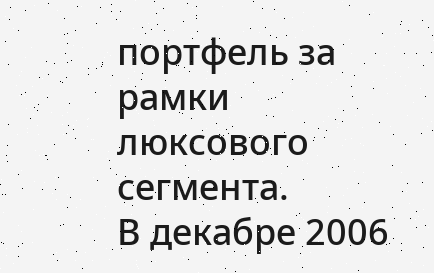портфель за рамки люксового сегмента.
В декабре 2006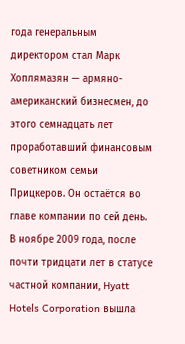года генеральным директором стал Марк Хоплямазян — армяно-американский бизнесмен, до этого семнадцать лет проработавший финансовым советником семьи Прицкеров. Он остаётся во главе компании по сей день.
В ноябре 2009 года, после почти тридцати лет в статусе частной компании, Hyatt Hotels Corporation вышла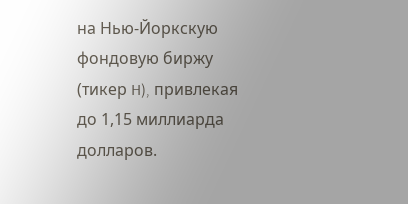на Нью-Йоркскую фондовую биржу (тикер H), привлекая до 1,15 миллиарда долларов.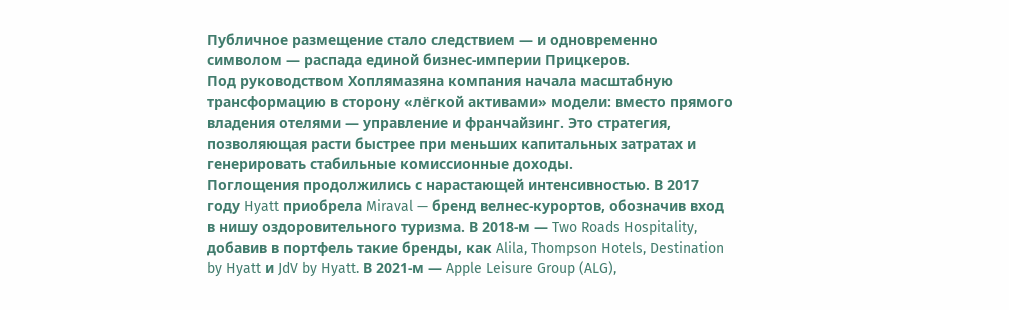Публичное размещение стало следствием — и одновременно символом — распада единой бизнес-империи Прицкеров.
Под руководством Хоплямазяна компания начала масштабную трансформацию в сторону «лёгкой активами» модели: вместо прямого владения отелями — управление и франчайзинг. Это стратегия, позволяющая расти быстрее при меньших капитальных затратах и генерировать стабильные комиссионные доходы.
Поглощения продолжились с нарастающей интенсивностью. В 2017 году Hyatt приобрела Miraval — бренд велнес-курортов, обозначив вход в нишу оздоровительного туризма. В 2018-м — Two Roads Hospitality, добавив в портфель такие бренды, как Alila, Thompson Hotels, Destination by Hyatt и JdV by Hyatt. В 2021-м — Apple Leisure Group (ALG),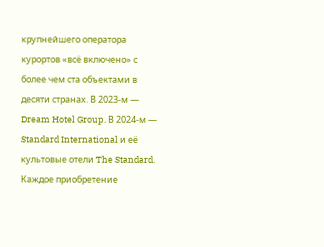крупнейшего оператора курортов «всё включено» с более чем ста объектами в десяти странах. В 2023-м — Dream Hotel Group. В 2024-м — Standard International и её культовые отели The Standard.
Каждое приобретение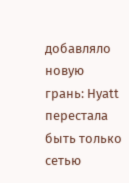добавляло новую грань: Hyatt перестала быть только сетью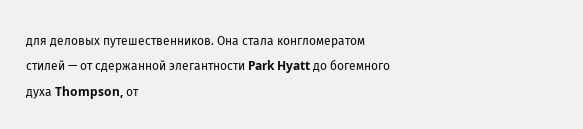для деловых путешественников. Она стала конгломератом стилей — от сдержанной элегантности Park Hyatt до богемного духа Thompson, от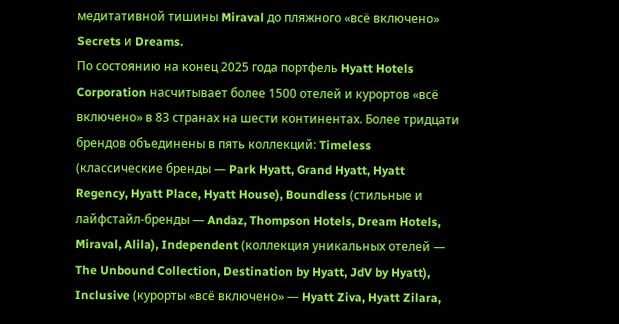медитативной тишины Miraval до пляжного «всё включено» Secrets и Dreams.
По состоянию на конец 2025 года портфель Hyatt Hotels Corporation насчитывает более 1500 отелей и курортов «всё включено» в 83 странах на шести континентах. Более тридцати брендов объединены в пять коллекций: Timeless (классические бренды — Park Hyatt, Grand Hyatt, Hyatt Regency, Hyatt Place, Hyatt House), Boundless (стильные и лайфстайл-бренды — Andaz, Thompson Hotels, Dream Hotels, Miraval, Alila), Independent (коллекция уникальных отелей — The Unbound Collection, Destination by Hyatt, JdV by Hyatt), Inclusive (курорты «всё включено» — Hyatt Ziva, Hyatt Zilara,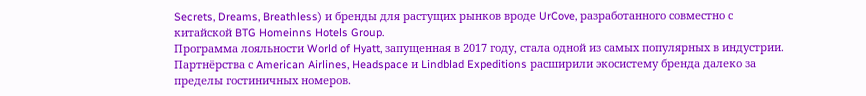Secrets, Dreams, Breathless) и бренды для растущих рынков вроде UrCove, разработанного совместно с китайской BTG Homeinns Hotels Group.
Программа лояльности World of Hyatt, запущенная в 2017 году, стала одной из самых популярных в индустрии. Партнёрства с American Airlines, Headspace и Lindblad Expeditions расширили экосистему бренда далеко за пределы гостиничных номеров.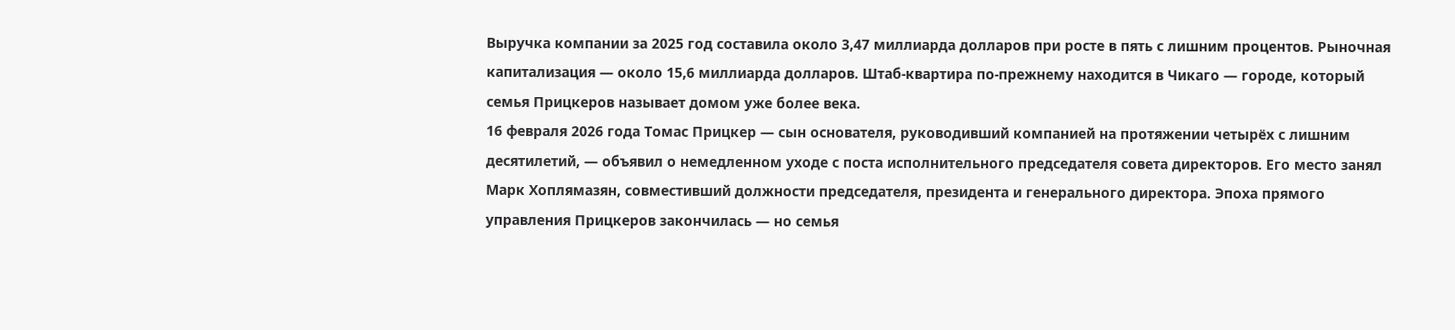Выручка компании за 2025 год составила около 3,47 миллиарда долларов при росте в пять с лишним процентов. Рыночная капитализация — около 15,6 миллиарда долларов. Штаб-квартира по-прежнему находится в Чикаго — городе, который семья Прицкеров называет домом уже более века.
16 февраля 2026 года Томас Прицкер — сын основателя, руководивший компанией на протяжении четырёх с лишним десятилетий, — объявил о немедленном уходе с поста исполнительного председателя совета директоров. Его место занял Марк Хоплямазян, совместивший должности председателя, президента и генерального директора. Эпоха прямого управления Прицкеров закончилась — но семья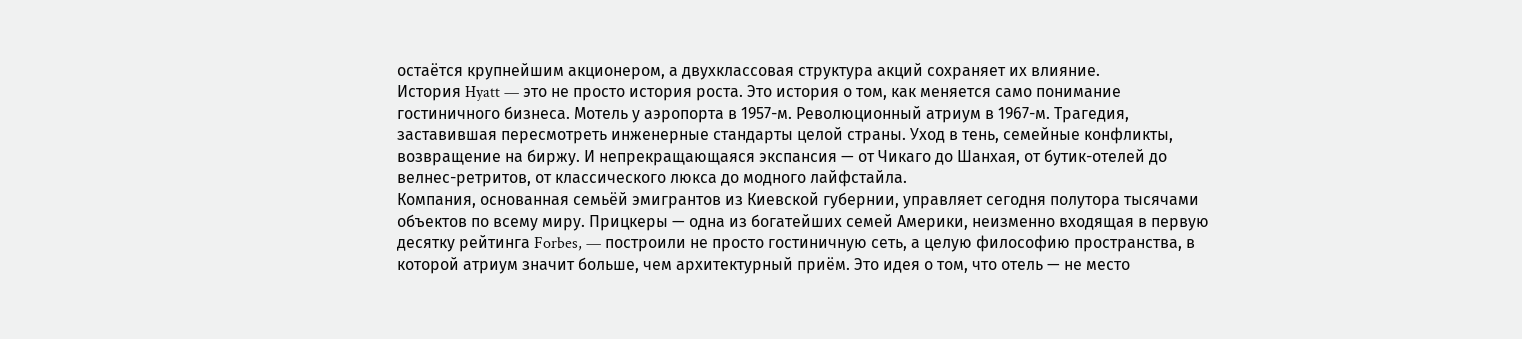остаётся крупнейшим акционером, а двухклассовая структура акций сохраняет их влияние.
История Hyatt — это не просто история роста. Это история о том, как меняется само понимание гостиничного бизнеса. Мотель у аэропорта в 1957-м. Революционный атриум в 1967-м. Трагедия, заставившая пересмотреть инженерные стандарты целой страны. Уход в тень, семейные конфликты, возвращение на биржу. И непрекращающаяся экспансия — от Чикаго до Шанхая, от бутик-отелей до велнес-ретритов, от классического люкса до модного лайфстайла.
Компания, основанная семьёй эмигрантов из Киевской губернии, управляет сегодня полутора тысячами объектов по всему миру. Прицкеры — одна из богатейших семей Америки, неизменно входящая в первую десятку рейтинга Forbes, — построили не просто гостиничную сеть, а целую философию пространства, в которой атриум значит больше, чем архитектурный приём. Это идея о том, что отель — не место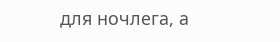для ночлега, а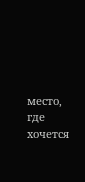место, где хочется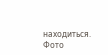находиться.
Фото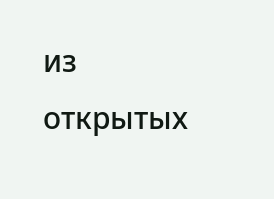из открытых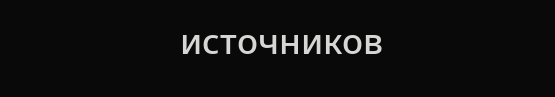источников